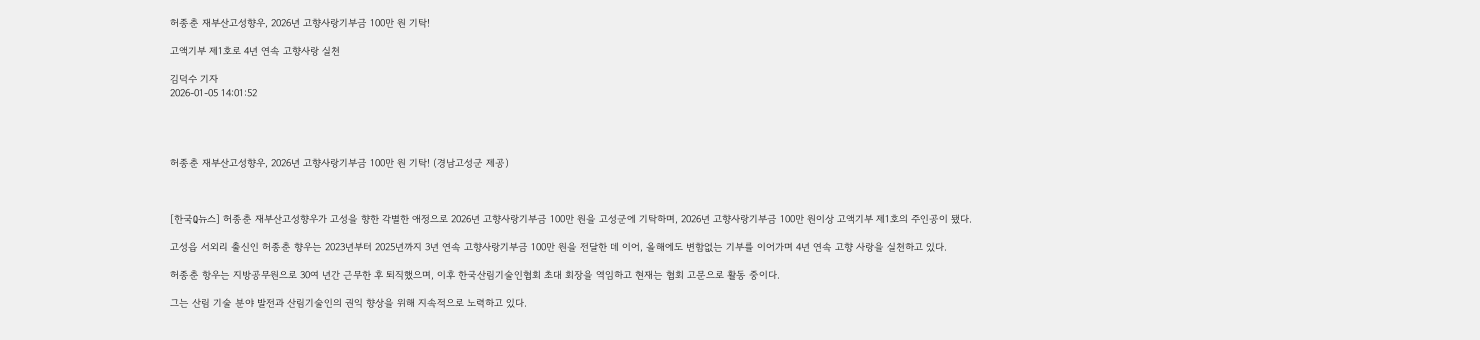허종춘 재부산고성향우, 2026년 고향사랑기부금 100만 원 기탁!

고액기부 제1호로 4년 연속 고향사랑 실천

김덕수 기자
2026-01-05 14:01:52




허종춘 재부산고성향우, 2026년 고향사랑기부금 100만 원 기탁! (경남고성군 제공)



[한국Q뉴스] 허종춘 재부산고성향우가 고성을 향한 각별한 애정으로 2026년 고향사랑기부금 100만 원을 고성군에 기탁하며, 2026년 고향사랑기부금 100만 원이상 고액기부 제1호의 주인공이 됐다.

고성읍 서외리 출신인 허종춘 향우는 2023년부터 2025년까지 3년 연속 고향사랑기부금 100만 원을 전달한 데 이어, 올해에도 변함없는 기부를 이어가며 4년 연속 고향 사랑을 실천하고 있다.

허종춘 항우는 지방공무원으로 30여 년간 근무한 후 퇴직했으며, 이후 한국산림기술인협회 초대 회장을 역임하고 현재는 협회 고문으로 활동 중이다.

그는 산림 기술 분야 발전과 산림기술인의 권익 향상을 위해 지속적으로 노력하고 있다.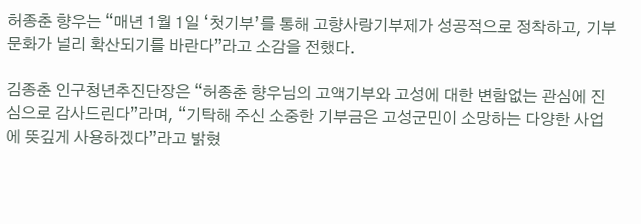허종춘 향우는 “매년 1월 1일 ‘첫기부’를 통해 고향사랑기부제가 성공적으로 정착하고, 기부문화가 널리 확산되기를 바란다”라고 소감을 전했다.

김종춘 인구청년추진단장은 “허종춘 향우님의 고액기부와 고성에 대한 변함없는 관심에 진심으로 감사드린다”라며, “기탁해 주신 소중한 기부금은 고성군민이 소망하는 다양한 사업에 뜻깊게 사용하겠다”라고 밝혔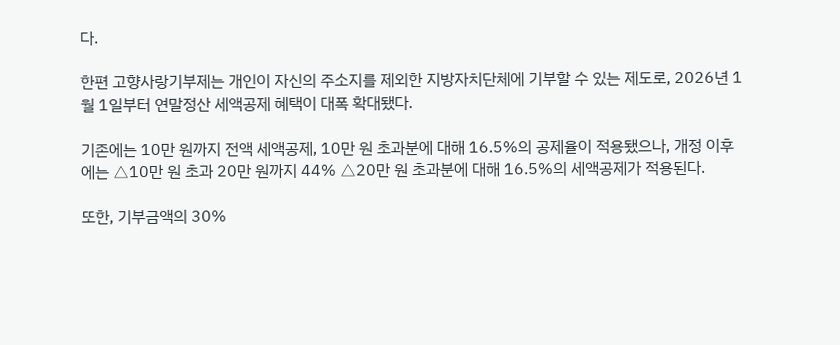다.

한편 고향사랑기부제는 개인이 자신의 주소지를 제외한 지방자치단체에 기부할 수 있는 제도로, 2026년 1월 1일부터 연말정산 세액공제 혜택이 대폭 확대됐다.

기존에는 10만 원까지 전액 세액공제, 10만 원 초과분에 대해 16.5%의 공제율이 적용됐으나, 개정 이후에는 △10만 원 초과 20만 원까지 44% △20만 원 초과분에 대해 16.5%의 세액공제가 적용된다.

또한, 기부금액의 30%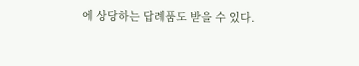에 상당하는 답례품도 받을 수 있다.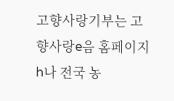고향사랑기부는 고향사랑e음 홈페이지 h나 전국 농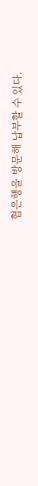협은행을 방문해 납부할 수 있다.